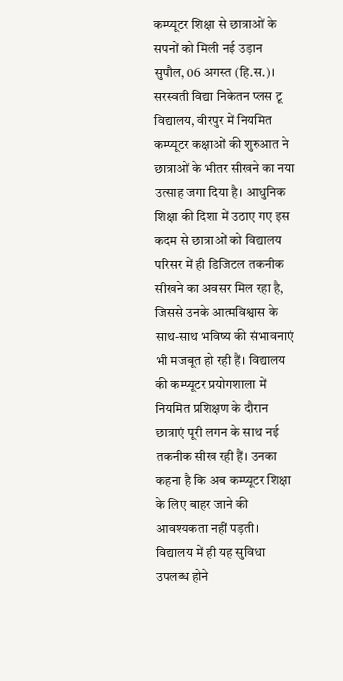कम्प्यूटर शिक्षा से छात्राओं के सपनों को मिली नई उड़ान
सुपौल, 06 अगस्त (हि.स.)। सरस्वती विद्या निकेतन प्लस टू विद्यालय, वीरपुर में नियमित कम्प्यूटर कक्षाओं की शुरुआत ने छात्राओं के भीतर सीखने का नया उत्साह जगा दिया है। आधुनिक शिक्षा की दिशा में उठाए गए इस कदम से छात्राओं को विद्यालय परिसर में ही डिजिटल तकनीक सीखने का अवसर मिल रहा है, जिससे उनके आत्मविश्वास के साथ-साथ भविष्य की संभावनाएं भी मजबूत हो रही हैं। विद्यालय की कम्प्यूटर प्रयोगशाला में नियमित प्रशिक्षण के दौरान छात्राएं पूरी लगन के साथ नई तकनीक सीख रही हैं। उनका कहना है कि अब कम्प्यूटर शिक्षा के लिए बाहर जाने की आवश्यकता नहीं पड़ती।
विद्यालय में ही यह सुविधा उपलब्ध होने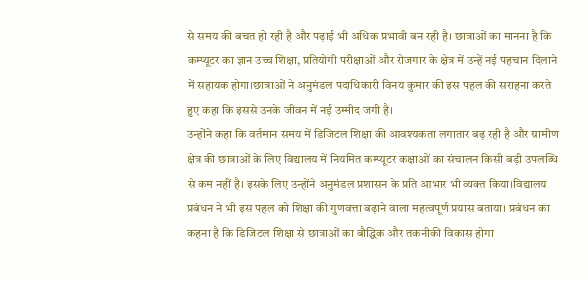से समय की बचत हो रही है और पढ़ाई भी अधिक प्रभावी बन रही है। छात्राओं का मानना है कि कम्प्यूटर का ज्ञान उच्च शिक्षा, प्रतियोगी परीक्षाओं और रोजगार के क्षेत्र में उन्हें नई पहचान दिलाने में सहायक होगा।छात्राओं ने अनुमंडल पदाधिकारी विनय कुमार की इस पहल की सराहना करते हुए कहा कि इससे उनके जीवन में नई उम्मीद जगी है।
उन्होंने कहा कि वर्तमान समय में डिजिटल शिक्षा की आवश्यकता लगातार बढ़ रही है और ग्रामीण क्षेत्र की छात्राओं के लिए विद्यालय में नियमित कम्प्यूटर कक्षाओं का संचालन किसी बड़ी उपलब्धि से कम नहीं है। इसके लिए उन्होंने अनुमंडल प्रशासन के प्रति आभार भी व्यक्त किया।विद्यालय प्रबंधन ने भी इस पहल को शिक्षा की गुणवत्ता बढ़ाने वाला महत्वपूर्ण प्रयास बताया। प्रबंधन का कहना है कि डिजिटल शिक्षा से छात्राओं का बौद्धिक और तकनीकी विकास होगा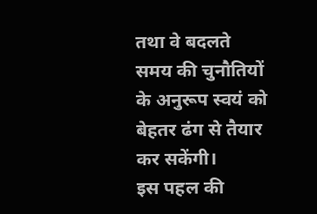तथा वे बदलते समय की चुनौतियों के अनुरूप स्वयं को बेहतर ढंग से तैयार कर सकेंगी।
इस पहल की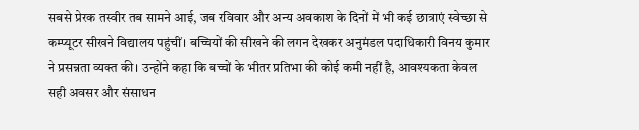सबसे प्रेरक तस्वीर तब सामने आई, जब रविवार और अन्य अवकाश के दिनों में भी कई छात्राएं स्वेच्छा से कम्प्यूटर सीखने विद्यालय पहुंचीं। बच्चियों की सीखने की लगन देखकर अनुमंडल पदाधिकारी विनय कुमार ने प्रसन्नता व्यक्त की। उन्होंने कहा कि बच्चों के भीतर प्रतिभा की कोई कमी नहीं है, आवश्यकता केवल सही अवसर और संसाधन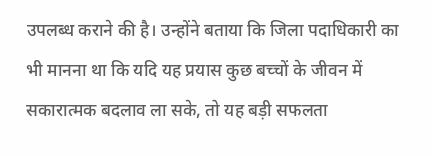उपलब्ध कराने की है। उन्होंने बताया कि जिला पदाधिकारी का भी मानना था कि यदि यह प्रयास कुछ बच्चों के जीवन में सकारात्मक बदलाव ला सके, तो यह बड़ी सफलता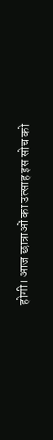होगी। आज छात्राओं का उत्साह इस सोच को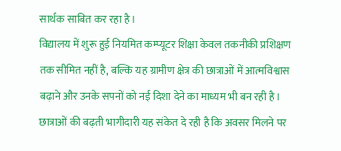सार्थक साबित कर रहा है।
विद्यालय में शुरू हुई नियमित कम्प्यूटर शिक्षा केवल तकनीकी प्रशिक्षण तक सीमित नहीं है, बल्कि यह ग्रामीण क्षेत्र की छात्राओं में आत्मविश्वास बढ़ाने और उनके सपनों को नई दिशा देने का माध्यम भी बन रही है। छात्राओं की बढ़ती भागीदारी यह संकेत दे रही है कि अवसर मिलने पर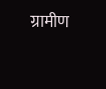ग्रामीण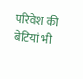परिवेश की बेटियां भी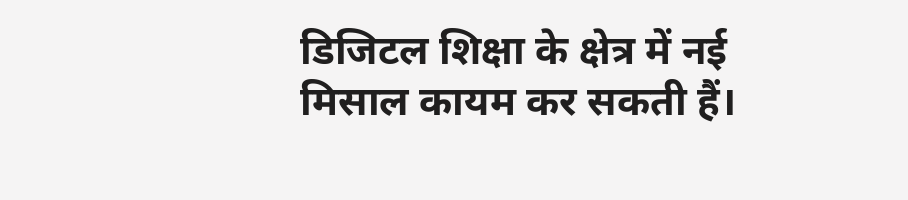डिजिटल शिक्षा के क्षेत्र में नई मिसाल कायम कर सकती हैं।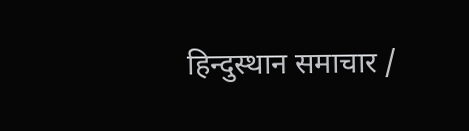हिन्दुस्थान समाचार /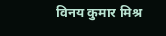विनय कुमार मिश्र